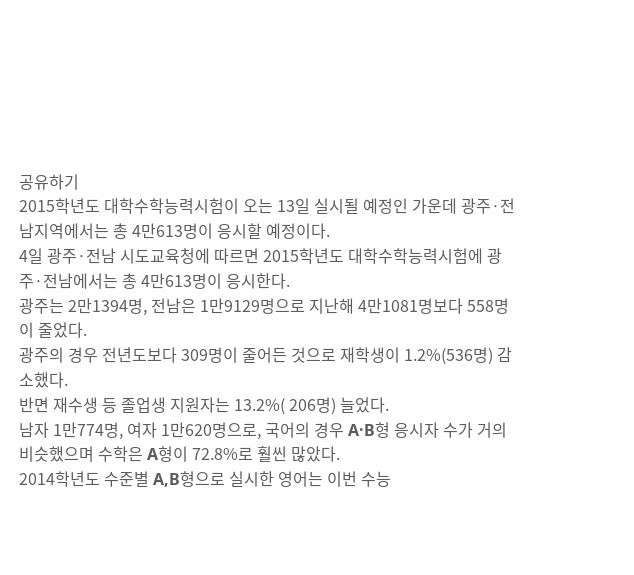공유하기
2015학년도 대학수학능력시험이 오는 13일 실시될 예정인 가운데 광주·전남지역에서는 총 4만613명이 응시할 예정이다.
4일 광주·전남 시도교육청에 따르면 2015학년도 대학수학능력시험에 광주·전남에서는 총 4만613명이 응시한다.
광주는 2만1394명, 전남은 1만9129명으로 지난해 4만1081명보다 558명이 줄었다.
광주의 경우 전년도보다 309명이 줄어든 것으로 재학생이 1.2%(536명) 감소했다.
반면 재수생 등 졸업생 지원자는 13.2%( 206명) 늘었다.
남자 1만774명, 여자 1만620명으로, 국어의 경우 A·B형 응시자 수가 거의 비슷했으며 수학은 A형이 72.8%로 훨씬 많았다.
2014학년도 수준별 A,B형으로 실시한 영어는 이번 수능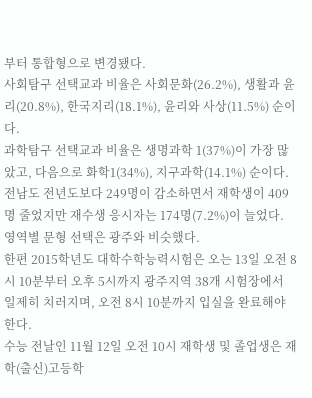부터 통합형으로 변경됐다.
사회탐구 선택교과 비율은 사회문화(26.2%), 생활과 윤리(20.8%), 한국지리(18.1%), 윤리와 사상(11.5%) 순이다.
과학탐구 선택교과 비율은 생명과학 1(37%)이 가장 많았고, 다음으로 화학1(34%), 지구과학(14.1%) 순이다.
전남도 전년도보다 249명이 감소하면서 재학생이 409명 줄었지만 재수생 응시자는 174명(7.2%)이 늘었다.
영역별 문형 선택은 광주와 비슷했다.
한편 2015학년도 대학수학능력시험은 오는 13일 오전 8시 10분부터 오후 5시까지 광주지역 38개 시험장에서 일제히 치러지며, 오전 8시 10분까지 입실을 완료해야 한다.
수능 전날인 11월 12일 오전 10시 재학생 및 졸업생은 재학(출신)고등학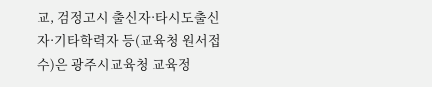교, 검정고시 출신자·타시도출신자·기타학력자 등(교육청 원서접수)은 광주시교육청 교육정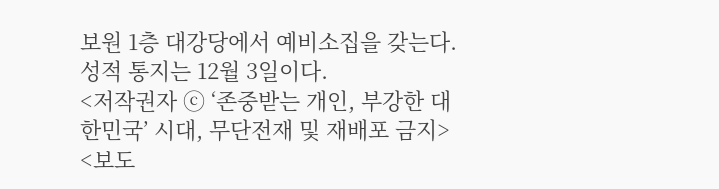보원 1층 대강당에서 예비소집을 갖는다. 성적 통지는 12월 3일이다.
<저작권자 ⓒ ‘존중받는 개인, 부강한 대한민국’ 시대, 무단전재 및 재배포 금지>
<보도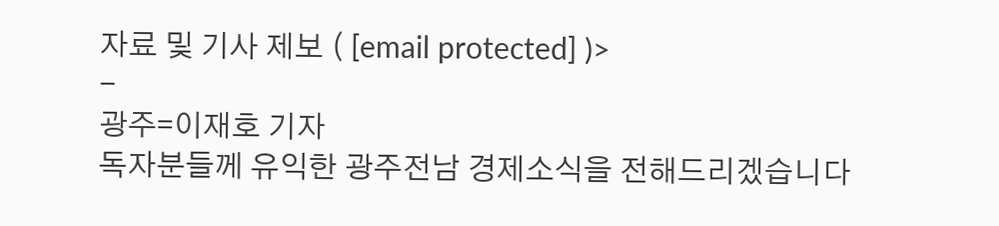자료 및 기사 제보 ( [email protected] )>
-
광주=이재호 기자
독자분들께 유익한 광주전남 경제소식을 전해드리겠습니다